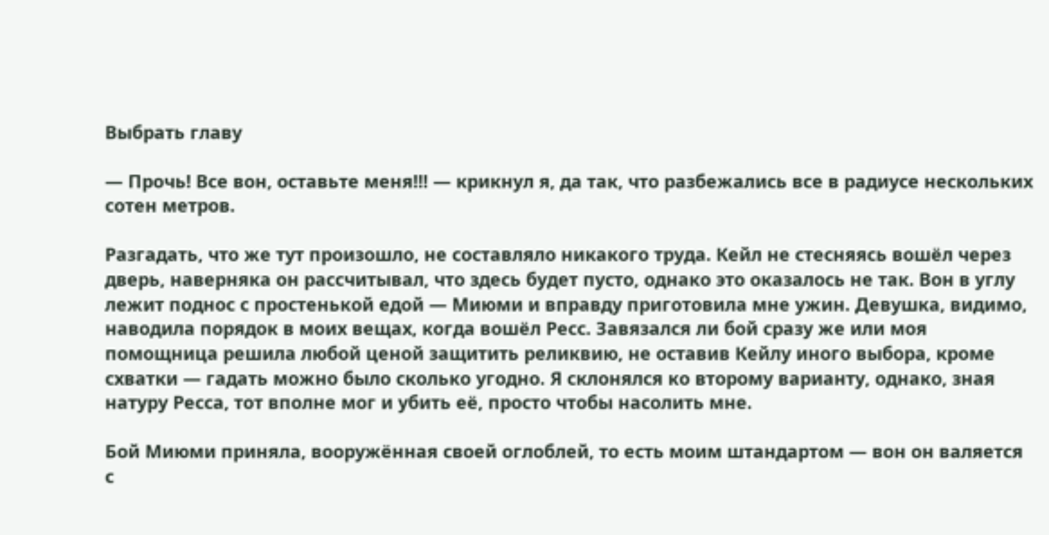Выбрать главу

— Прочь! Все вон, оставьте меня!!! — крикнул я, да так, что разбежались все в радиусе нескольких сотен метров.

Разгадать, что же тут произошло, не составляло никакого труда. Кейл не стесняясь вошёл через дверь, наверняка он рассчитывал, что здесь будет пусто, однако это оказалось не так. Вон в углу лежит поднос с простенькой едой — Миюми и вправду приготовила мне ужин. Девушка, видимо, наводила порядок в моих вещах, когда вошёл Ресс. Завязался ли бой сразу же или моя помощница решила любой ценой защитить реликвию, не оставив Кейлу иного выбора, кроме схватки — гадать можно было сколько угодно. Я склонялся ко второму варианту, однако, зная натуру Ресса, тот вполне мог и убить её, просто чтобы насолить мне.

Бой Миюми приняла, вооружённая своей оглоблей, то есть моим штандартом — вон он валяется с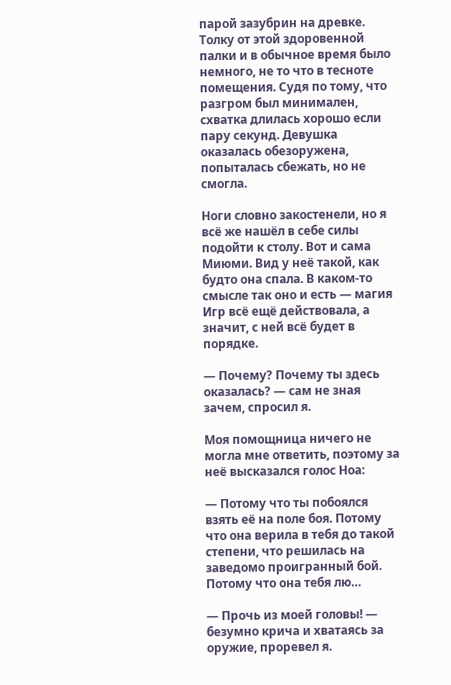парой зазубрин на древке. Толку от этой здоровенной палки и в обычное время было немного, не то что в тесноте помещения. Судя по тому, что разгром был минимален, схватка длилась хорошо если пару секунд. Девушка оказалась обезоружена, попыталась сбежать, но не смогла.

Ноги словно закостенели, но я всё же нашёл в себе силы подойти к столу. Вот и сама Миюми. Вид у неё такой, как будто она спала. В каком-то смысле так оно и есть — магия Игр всё ещё действовала, а значит, с ней всё будет в порядке.

— Почему? Почему ты здесь оказалась? — сам не зная зачем, спросил я.

Моя помощница ничего не могла мне ответить, поэтому за неё высказался голос Ноа:

— Потому что ты побоялся взять её на поле боя. Потому что она верила в тебя до такой степени, что решилась на заведомо проигранный бой. Потому что она тебя лю…

— Прочь из моей головы! — безумно крича и хватаясь за оружие, проревел я.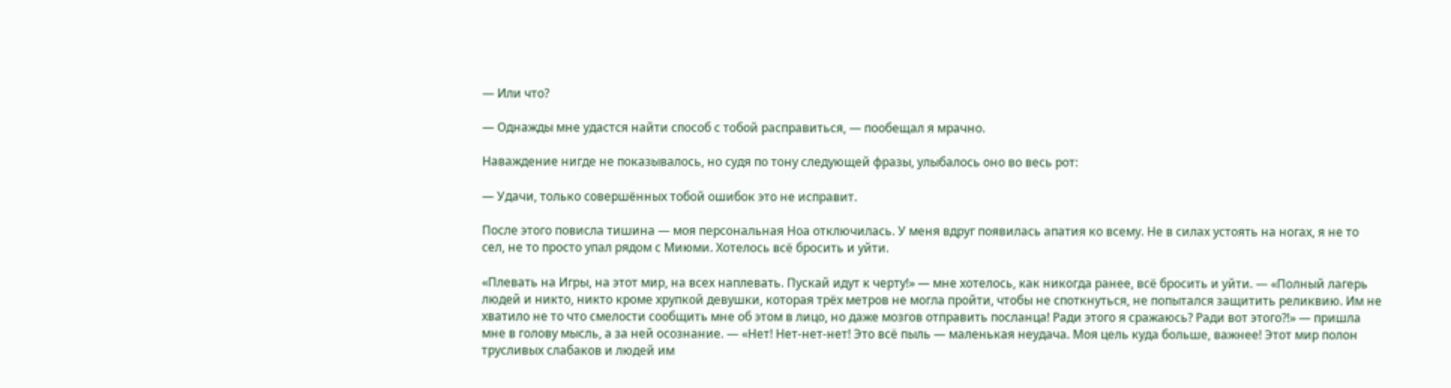— Или что?

— Однажды мне удастся найти способ с тобой расправиться, — пообещал я мрачно.

Наваждение нигде не показывалось, но судя по тону следующей фразы, улыбалось оно во весь рот:

— Удачи, только совершённых тобой ошибок это не исправит.

После этого повисла тишина — моя персональная Ноа отключилась. У меня вдруг появилась апатия ко всему. Не в силах устоять на ногах, я не то сел, не то просто упал рядом с Миюми. Хотелось всё бросить и уйти.

«Плевать на Игры, на этот мир, на всех наплевать. Пускай идут к черту!» — мне хотелось, как никогда ранее, всё бросить и уйти. — «Полный лагерь людей и никто, никто кроме хрупкой девушки, которая трёх метров не могла пройти, чтобы не споткнуться, не попытался защитить реликвию. Им не хватило не то что смелости сообщить мне об этом в лицо, но даже мозгов отправить посланца! Ради этого я сражаюсь? Ради вот этого?!» — пришла мне в голову мысль, а за ней осознание. — «Нет! Нет-нет-нет! Это всё пыль — маленькая неудача. Моя цель куда больше, важнее! Этот мир полон трусливых слабаков и людей им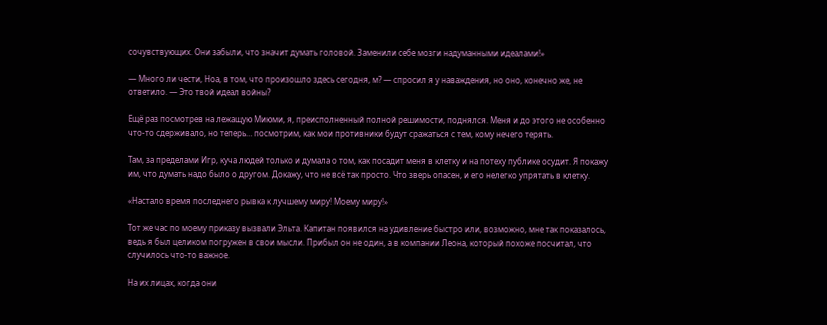сочувствующих. Они забыли, что значит думать головой. Заменили себе мозги надуманными идеалами!»

— Много ли чести, Ноа, в том, что произошло здесь сегодня, м? — спросил я у наваждения, но оно, конечно же, не ответило. — Это твой идеал войны?

Ещё раз посмотрев на лежащую Миюми, я, преисполненный полной решимости, поднялся. Меня и до этого не особенно что-то сдерживало, но теперь… посмотрим, как мои противники будут сражаться с тем, кому нечего терять.

Там, за пределами Игр, куча людей только и думала о том, как посадит меня в клетку и на потеху публике осудит. Я покажу им, что думать надо было о другом. Докажу, что не всё так просто. Что зверь опасен, и его нелегко упрятать в клетку.

«Настало время последнего рывка к лучшему миру! Моему миру!»

Тот же час по моему приказу вызвали Эльта. Капитан появился на удивление быстро или, возможно, мне так показалось, ведь я был целиком погружен в свои мысли. Прибыл он не один, а в компании Леона, который похоже посчитал, что случилось что-то важное.

На их лицах, когда они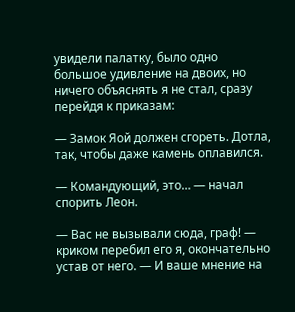увидели палатку, было одно большое удивление на двоих, но ничего объяснять я не стал, сразу перейдя к приказам:

— Замок Яой должен сгореть. Дотла, так, чтобы даже камень оплавился.

— Командующий, это… — начал спорить Леон.

— Вас не вызывали сюда, граф! — криком перебил его я, окончательно устав от него. — И ваше мнение на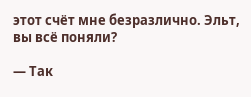этот счёт мне безразлично. Эльт, вы всё поняли?

— Так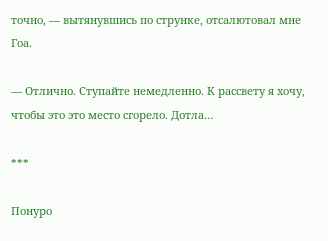точно, — вытянувшись по струнке, отсалютовал мне Гоа.

— Отлично. Ступайте немедленно. К рассвету я хочу, чтобы это это место сгорело. Дотла…

***

Понуро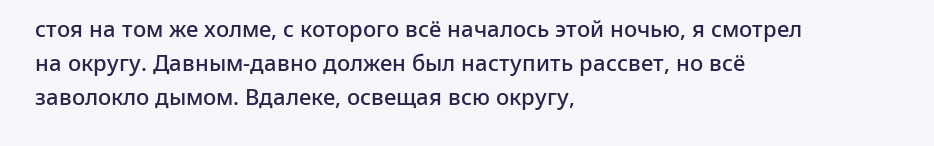стоя на том же холме, с которого всё началось этой ночью, я смотрел на округу. Давным-давно должен был наступить рассвет, но всё заволокло дымом. Вдалеке, освещая всю округу,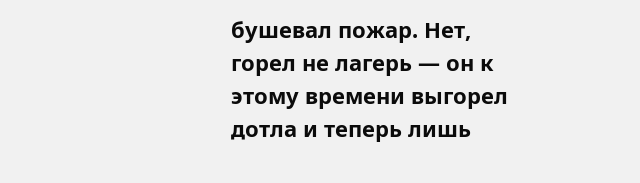бушевал пожар. Нет, горел не лагерь — он к этому времени выгорел дотла и теперь лишь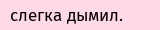слегка дымил.